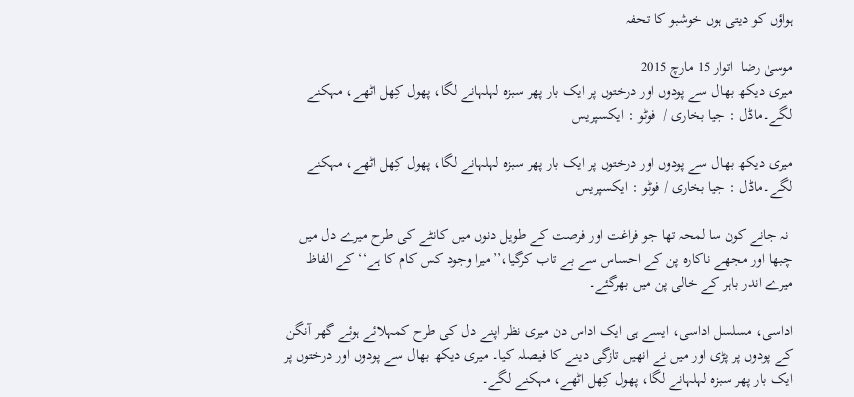ہواؤں کو دیتی ہوں خوشبو کا تحفہ

موسیٰ رضا  اتوار 15 مارچ 2015
میری دیکھ بھال سے پودوں اور درختوں پر ایک بار پھر سبزہ لہلہانے لگا، پھول کِھل اٹھے، مہکنے لگے۔ماڈل : جیا بخاری /  فوٹو : ایکسپریس

میری دیکھ بھال سے پودوں اور درختوں پر ایک بار پھر سبزہ لہلہانے لگا، پھول کِھل اٹھے، مہکنے لگے۔ماڈل : جیا بخاری / فوٹو : ایکسپریس

 نہ جانے کون سا لمحہ تھا جو فراغت اور فرصت کے طویل دنوں میں کانٹے کی طرح میرے دل میں چبھا اور مجھے ناکارہ پن کے احساس سے بے تاب کرگیا،’’میرا وجود کس کام کا ہے‘‘ کے الفاظ میرے اندر باہر کے خالی پن میں بھرگئے۔

اداسی، مسلسل اداسی، ایسے ہی ایک اداس دن میری نظر اپنے دل کی طرح کمہلائے ہوئے گھر آنگن کے پودوں پر پڑی اور میں نے انھیں تازگی دینے کا فیصلہ کیا۔ میری دیکھ بھال سے پودوں اور درختوں پر ایک بار پھر سبزہ لہلہانے لگا، پھول کِھل اٹھے، مہکنے لگے۔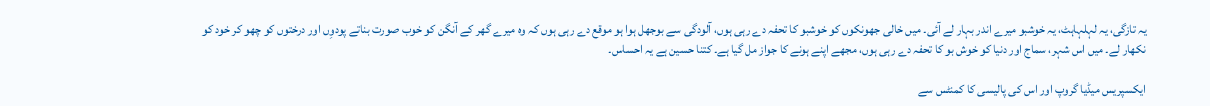یہ تازگی، یہ لہلہاہٹ، یہ خوشبو میرے اندر بہار لے آئی۔ میں خالی جھونکوں کو خوشبو کا تحفہ دے رہی ہوں، آلودگی سے بوجھل ہوا ہو موقع دے رہی ہوں کہ وہ میرے گھر کے آنگن کو خوب صورت بناتے پودوِں اور درختوں کو چھو کر خود کو نکھار لے۔ میں اس شہر، سماج اور دنیا کو خوش بو کا تحفہ دے رہی ہوں، مجھے اپنے ہونے کا جواز مل گیا ہے۔ کتنا حسین ہے یہ احساس۔

ایکسپریس میڈیا گروپ اور اس کی پالیسی کا کمنٹس سے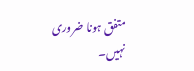متفق ہونا ضروری نہیں۔